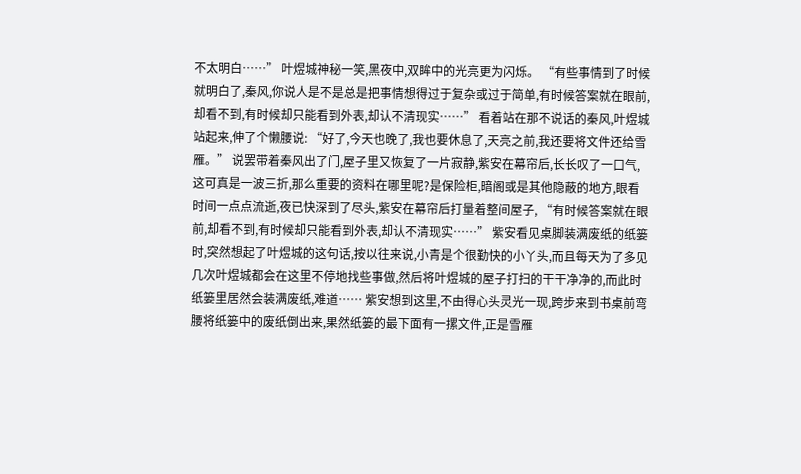不太明白……” 叶煜城神秘一笑,黑夜中,双眸中的光亮更为闪烁。 “有些事情到了时候就明白了,秦风,你说人是不是总是把事情想得过于复杂或过于简单,有时候答案就在眼前,却看不到,有时候却只能看到外表,却认不清现实……” 看着站在那不说话的秦风,叶煜城站起来,伸了个懒腰说: “好了,今天也晚了,我也要休息了,天亮之前,我还要将文件还给雪雁。” 说罢带着秦风出了门,屋子里又恢复了一片寂静,紫安在幕帘后,长长叹了一口气,这可真是一波三折,那么重要的资料在哪里呢?是保险柜,暗阁或是其他隐蔽的地方,眼看时间一点点流逝,夜已快深到了尽头,紫安在幕帘后打量着整间屋子, “有时候答案就在眼前,却看不到,有时候却只能看到外表,却认不清现实……” 紫安看见桌脚装满废纸的纸篓时,突然想起了叶煜城的这句话,按以往来说,小青是个很勤快的小丫头,而且每天为了多见几次叶煜城都会在这里不停地找些事做,然后将叶煜城的屋子打扫的干干净净的,而此时纸篓里居然会装满废纸,难道…… 紫安想到这里,不由得心头灵光一现,跨步来到书桌前弯腰将纸篓中的废纸倒出来,果然纸篓的最下面有一摞文件,正是雪雁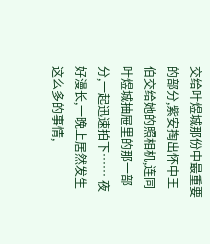交给叶煜城那份中最重要的部分,紫安掏出怀中王伯交给她的照相机,连同叶煜城抽屉里的那一部分,一起迅速拍下…… 夜好漫长,一晚上居然发生这么多的事情,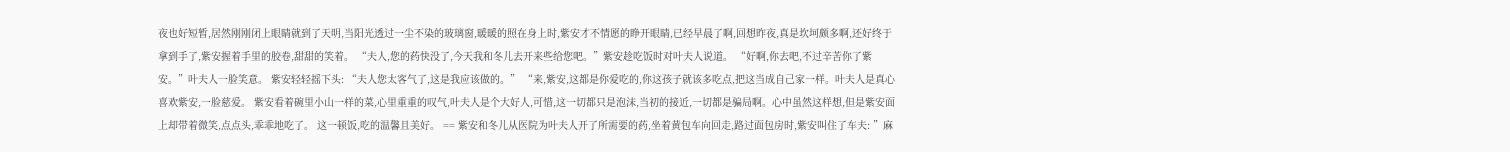夜也好短暂,居然刚刚闭上眼睛就到了天明,当阳光透过一尘不染的玻璃窗,暖暖的照在身上时,紫安才不情愿的睁开眼睛,已经早晨了啊,回想昨夜,真是坎坷颇多啊,还好终于拿到手了,紫安握着手里的胶卷,甜甜的笑着。 “夫人,您的药快没了,今天我和冬儿去开来些给您吧。”紫安趁吃饭时对叶夫人说道。 “好啊,你去吧,不过辛苦你了紫安。”叶夫人一脸笑意。 紫安轻轻摇下头: “夫人您太客气了,这是我应该做的。” “来,紫安,这都是你爱吃的,你这孩子就该多吃点,把这当成自己家一样。叶夫人是真心喜欢紫安,一脸慈爱。 紫安看着碗里小山一样的菜,心里重重的叹气,叶夫人是个大好人,可惜,这一切都只是泡沫,当初的接近,一切都是骗局啊。心中虽然这样想,但是紫安面上却带着微笑,点点头,乖乖地吃了。 这一顿饭,吃的温馨且美好。 == 紫安和冬儿从医院为叶夫人开了所需要的药,坐着黄包车向回走,路过面包房时,紫安叫住了车夫: ”麻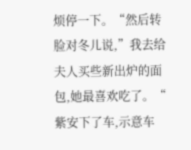烦停一下。“然后转脸对冬儿说,”我去给夫人买些新出炉的面包,她最喜欢吃了。“ 紫安下了车,示意车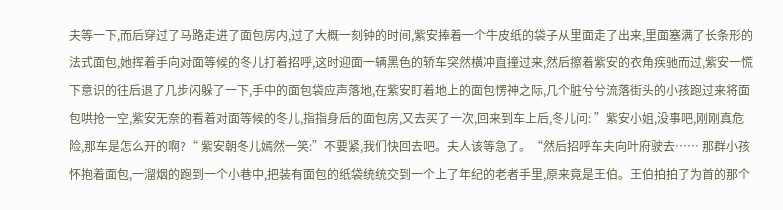夫等一下,而后穿过了马路走进了面包房内,过了大概一刻钟的时间,紫安捧着一个牛皮纸的袋子从里面走了出来,里面塞满了长条形的法式面包,她挥着手向对面等候的冬儿打着招呼,这时迎面一辆黑色的轿车突然横冲直撞过来,然后擦着紫安的衣角疾驰而过,紫安一慌下意识的往后退了几步闪躲了一下,手中的面包袋应声落地,在紫安盯着地上的面包愣神之际,几个脏兮兮流落街头的小孩跑过来将面包哄抢一空,紫安无奈的看着对面等候的冬儿,指指身后的面包房,又去买了一次,回来到车上后,冬儿问: ”紫安小姐,没事吧,刚刚真危险,那车是怎么开的啊?“ 紫安朝冬儿嫣然一笑:”不要紧,我们快回去吧。夫人该等急了。“然后招呼车夫向叶府驶去…… 那群小孩怀抱着面包,一溜烟的跑到一个小巷中,把装有面包的纸袋统统交到一个上了年纪的老者手里,原来竟是王伯。王伯拍拍了为首的那个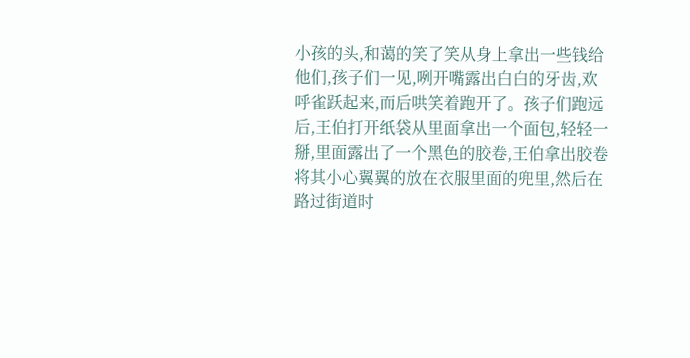小孩的头,和蔼的笑了笑从身上拿出一些钱给他们,孩子们一见,咧开嘴露出白白的牙齿,欢呼雀跃起来,而后哄笑着跑开了。孩子们跑远后,王伯打开纸袋从里面拿出一个面包,轻轻一掰,里面露出了一个黑色的胶卷,王伯拿出胶卷将其小心翼翼的放在衣服里面的兜里,然后在路过街道时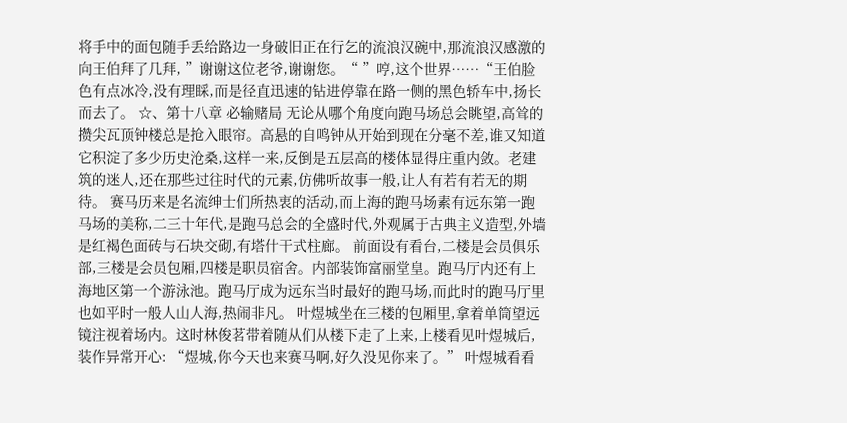将手中的面包随手丢给路边一身破旧正在行乞的流浪汉碗中,那流浪汉感激的向王伯拜了几拜, ”谢谢这位老爷,谢谢您。“ ”哼,这个世界……“王伯脸色有点冰冷,没有理睬,而是径直迅速的钻进停靠在路一侧的黑色轿车中,扬长而去了。 ☆、第十八章 必输赌局 无论从哪个角度向跑马场总会眺望,高耸的攒尖瓦顶钟楼总是抢入眼帘。高悬的自鸣钟从开始到现在分毫不差,谁又知道它积淀了多少历史沧桑,这样一来,反倒是五层高的楼体显得庄重内敛。老建筑的迷人,还在那些过往时代的元素,仿佛听故事一般,让人有若有若无的期待。 赛马历来是名流绅士们所热衷的活动,而上海的跑马场素有远东第一跑马场的美称,二三十年代,是跑马总会的全盛时代,外观属于古典主义造型,外墙是红褐色面砖与石块交砌,有塔什干式柱廊。 前面设有看台,二楼是会员俱乐部,三楼是会员包厢,四楼是职员宿舍。内部装饰富丽堂皇。跑马厅内还有上海地区第一个游泳池。跑马厅成为远东当时最好的跑马场,而此时的跑马厅里也如平时一般人山人海,热闹非凡。 叶煜城坐在三楼的包厢里,拿着单筒望远镜注视着场内。这时林俊茗带着随从们从楼下走了上来,上楼看见叶煜城后,装作异常开心: “煜城,你今天也来赛马啊,好久没见你来了。” 叶煜城看看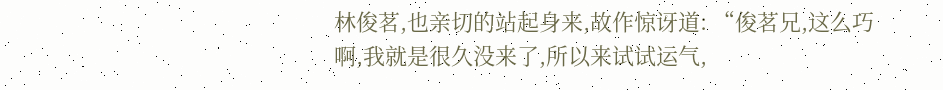林俊茗,也亲切的站起身来,故作惊讶道: “俊茗兄,这么巧啊,我就是很久没来了,所以来试试运气,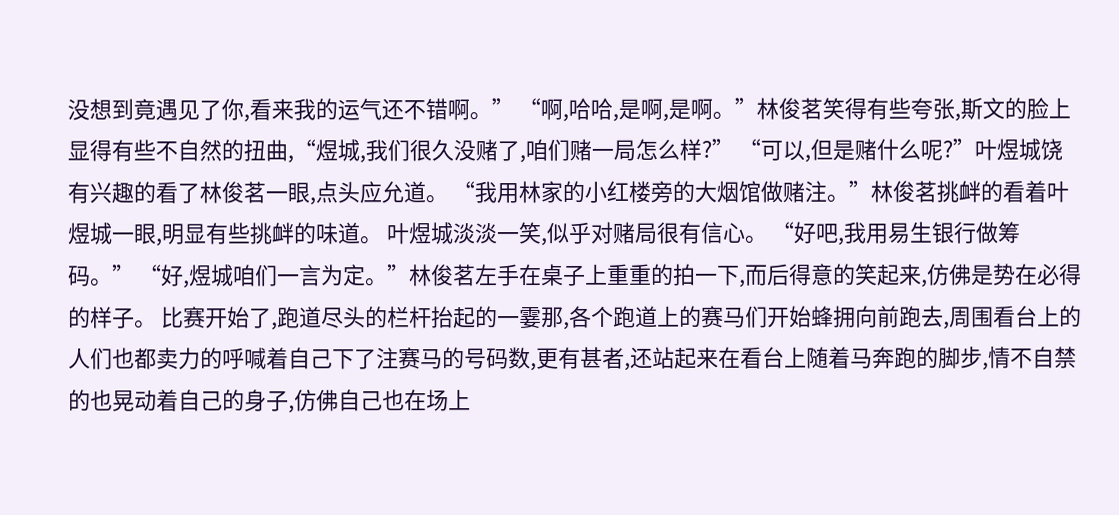没想到竟遇见了你,看来我的运气还不错啊。” “啊,哈哈,是啊,是啊。”林俊茗笑得有些夸张,斯文的脸上显得有些不自然的扭曲,“煜城,我们很久没赌了,咱们赌一局怎么样?” “可以,但是赌什么呢?”叶煜城饶有兴趣的看了林俊茗一眼,点头应允道。 “我用林家的小红楼旁的大烟馆做赌注。”林俊茗挑衅的看着叶煜城一眼,明显有些挑衅的味道。 叶煜城淡淡一笑,似乎对赌局很有信心。 “好吧,我用易生银行做筹码。” “好,煜城咱们一言为定。”林俊茗左手在桌子上重重的拍一下,而后得意的笑起来,仿佛是势在必得的样子。 比赛开始了,跑道尽头的栏杆抬起的一霎那,各个跑道上的赛马们开始蜂拥向前跑去,周围看台上的人们也都卖力的呼喊着自己下了注赛马的号码数,更有甚者,还站起来在看台上随着马奔跑的脚步,情不自禁的也晃动着自己的身子,仿佛自己也在场上